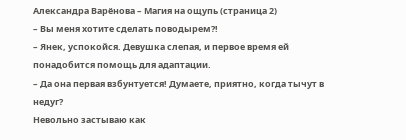Александра Варёнова – Магия на ощупь (страница 2)
– Вы меня хотите сделать поводырем?!
– Янек, успокойся. Девушка слепая, и первое время ей понадобится помощь для адаптации.
– Да она первая взбунтуется! Думаете, приятно, когда тычут в недуг?
Невольно застываю как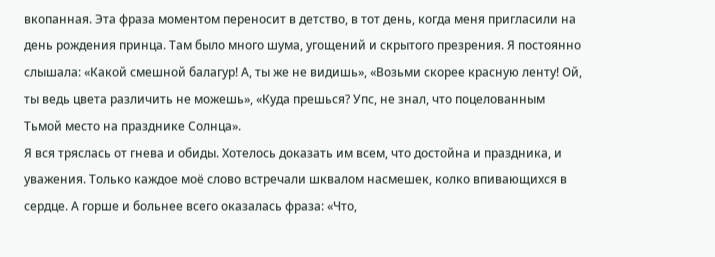вкопанная. Эта фраза моментом переносит в детство, в тот день, когда меня пригласили на день рождения принца. Там было много шума, угощений и скрытого презрения. Я постоянно слышала: «Какой смешной балагур! А, ты же не видишь», «Возьми скорее красную ленту! Ой, ты ведь цвета различить не можешь», «Куда прешься? Упс, не знал, что поцелованным Тьмой место на празднике Солнца».
Я вся тряслась от гнева и обиды. Хотелось доказать им всем, что достойна и праздника, и уважения. Только каждое моё слово встречали шквалом насмешек, колко впивающихся в сердце. А горше и больнее всего оказалась фраза: «Что,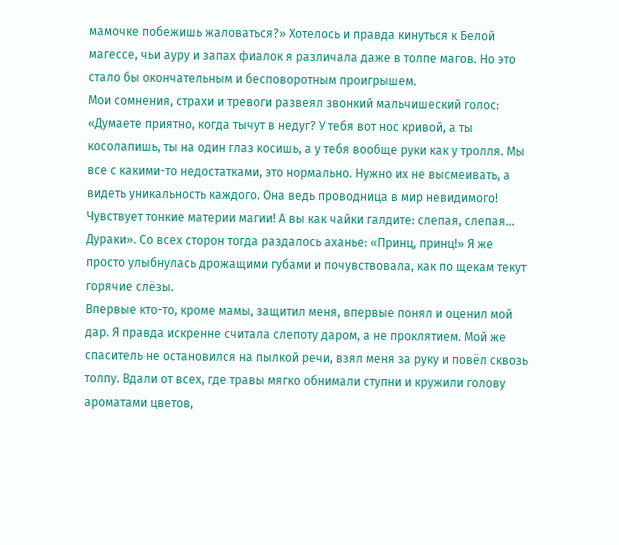мамочке побежишь жаловаться?» Хотелось и правда кинуться к Белой магессе, чьи ауру и запах фиалок я различала даже в толпе магов. Но это стало бы окончательным и бесповоротным проигрышем.
Мои сомнения, страхи и тревоги развеял звонкий мальчишеский голос: «Думаете приятно, когда тычут в недуг? У тебя вот нос кривой, а ты косолапишь, ты на один глаз косишь, а у тебя вообще руки как у тролля. Мы все с какими-то недостатками, это нормально. Нужно их не высмеивать, а видеть уникальность каждого. Она ведь проводница в мир невидимого! Чувствует тонкие материи магии! А вы как чайки галдите: слепая, слепая… Дураки». Со всех сторон тогда раздалось аханье: «Принц, принц!» Я же просто улыбнулась дрожащими губами и почувствовала, как по щекам текут горячие слёзы.
Впервые кто-то, кроме мамы, защитил меня, впервые понял и оценил мой дар. Я правда искренне считала слепоту даром, а не проклятием. Мой же спаситель не остановился на пылкой речи, взял меня за руку и повёл сквозь толпу. Вдали от всех, где травы мягко обнимали ступни и кружили голову ароматами цветов,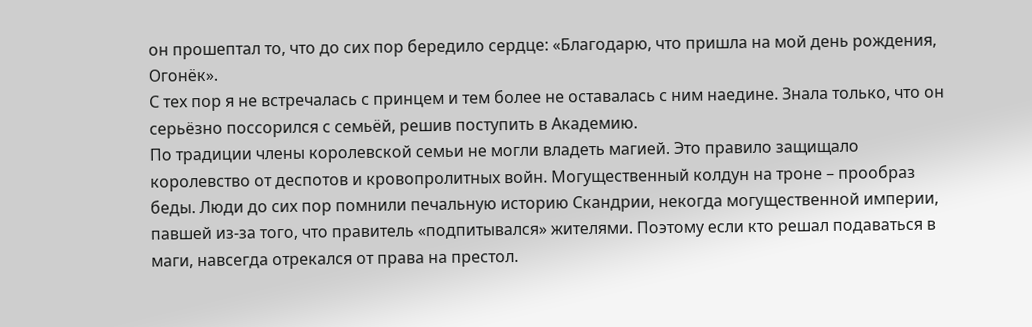он прошептал то, что до сих пор бередило сердце: «Благодарю, что пришла на мой день рождения, Огонёк».
С тех пор я не встречалась с принцем и тем более не оставалась с ним наедине. Знала только, что он серьёзно поссорился с семьёй, решив поступить в Академию.
По традиции члены королевской семьи не могли владеть магией. Это правило защищало королевство от деспотов и кровопролитных войн. Могущественный колдун на троне – прообраз беды. Люди до сих пор помнили печальную историю Скандрии, некогда могущественной империи, павшей из-за того, что правитель «подпитывался» жителями. Поэтому если кто решал подаваться в маги, навсегда отрекался от права на престол.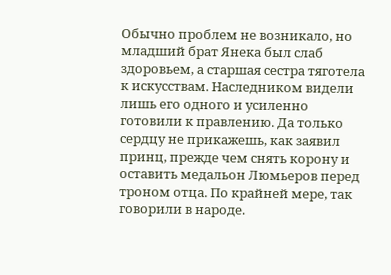Обычно проблем не возникало, но младший брат Янека был слаб здоровьем, а старшая сестра тяготела к искусствам. Наследником видели лишь его одного и усиленно готовили к правлению. Да только сердцу не прикажешь, как заявил принц, прежде чем снять корону и оставить медальон Люмьеров перед троном отца. По крайней мере, так говорили в народе.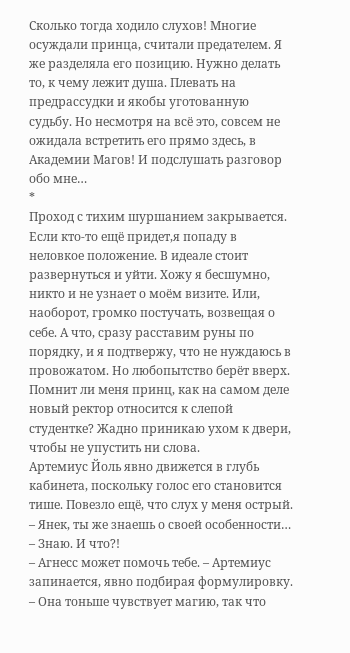Сколько тогда ходило слухов! Многие осуждали принца, считали предателем. Я же разделяла его позицию. Нужно делать то, к чему лежит душа. Плевать на предрассудки и якобы уготованную судьбу. Но несмотря на всё это, совсем не ожидала встретить его прямо здесь, в Академии Магов! И подслушать разговор обо мне…
*
Проход с тихим шуршанием закрывается. Если кто-то ещё придет,я попаду в неловкое положение. В идеале стоит развернуться и уйти. Хожу я бесшумно, никто и не узнает о моём визите. Или, наоборот, громко постучать, возвещая о себе. А что, сразу расставим руны по порядку, и я подтвержу, что не нуждаюсь в провожатом. Но любопытство берёт вверх. Помнит ли меня принц, как на самом деле новый ректор относится к слепой студентке? Жадно приникаю ухом к двери, чтобы не упустить ни слова.
Артемиус Йоль явно движется в глубь кабинета, поскольку голос его становится тише. Повезло ещё, что слух у меня острый.
– Янек, ты же знаешь о своей особенности…
– Знаю. И что?!
– Агнесс может помочь тебе. – Артемиус запинается, явно подбирая формулировку. – Она тоньше чувствует магию, так что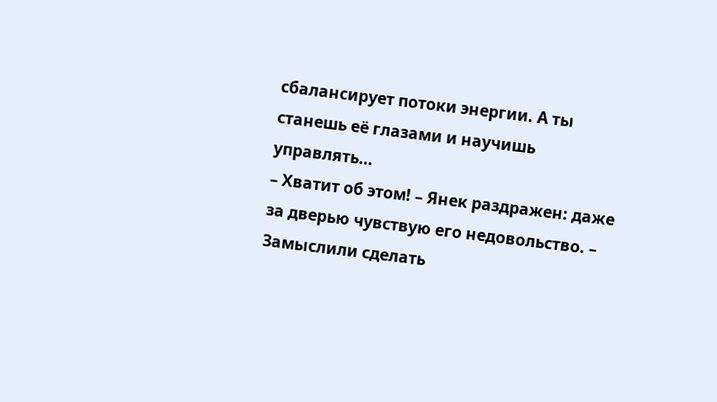сбалансирует потоки энергии. А ты станешь её глазами и научишь управлять…
– Хватит об этом! – Янек раздражен: даже за дверью чувствую его недовольство. – Замыслили сделать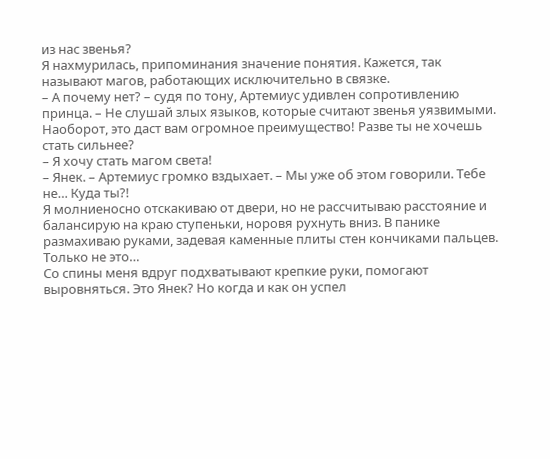из нас звенья?
Я нахмурилась, припоминания значение понятия. Кажется, так называют магов, работающих исключительно в связке.
– А почему нет? – судя по тону, Артемиус удивлен сопротивлению принца. – Не слушай злых языков, которые считают звенья уязвимыми. Наоборот, это даст вам огромное преимущество! Разве ты не хочешь стать сильнее?
– Я хочу стать магом света!
– Янек. – Артемиус громко вздыхает. – Мы уже об этом говорили. Тебе не… Куда ты?!
Я молниеносно отскакиваю от двери, но не рассчитываю расстояние и балансирую на краю ступеньки, норовя рухнуть вниз. В панике размахиваю руками, задевая каменные плиты стен кончиками пальцев. Только не это…
Со спины меня вдруг подхватывают крепкие руки, помогают выровняться. Это Янек? Но когда и как он успел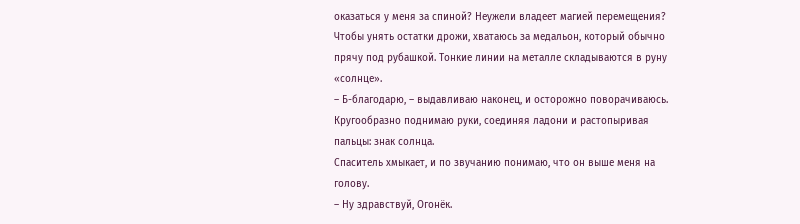оказаться у меня за спиной? Неужели владеет магией перемещения? Чтобы унять остатки дрожи, хватаюсь за медальон, который обычно прячу под рубашкой. Тонкие линии на металле складываются в руну «солнце».
– Б-благодарю, – выдавливаю наконец, и осторожно поворачиваюсь. Кругообразно поднимаю руки, соединяя ладони и растопыривая пальцы: знак солнца.
Спаситель хмыкает, и по звучанию понимаю, что он выше меня на голову.
– Ну здравствуй, Огонёк.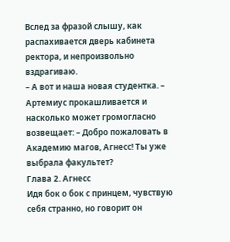Вслед за фразой слышу, как распахивается дверь кабинета ректора, и непроизвольно вздрагиваю.
– А вот и наша новая студентка. – Артемиус прокашливается и насколько может громогласно возвещает: – Добро пожаловать в Академию магов, Агнесс! Ты уже выбрала факультет?
Глава 2. Агнесс
Идя бок о бок с принцем, чувствую себя странно, но говорит он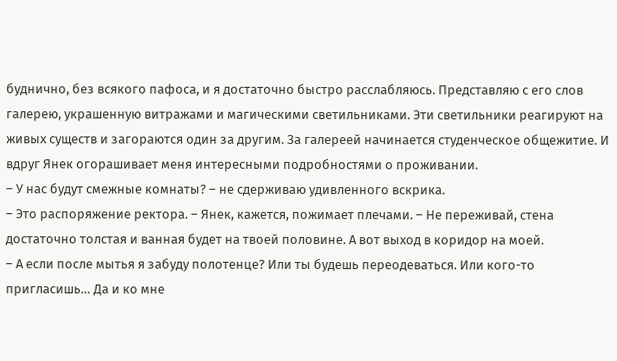буднично, без всякого пафоса, и я достаточно быстро расслабляюсь. Представляю с его слов галерею, украшенную витражами и магическими светильниками. Эти светильники реагируют на живых существ и загораются один за другим. За галереей начинается студенческое общежитие. И вдруг Янек огорашивает меня интересными подробностями о проживании.
– У нас будут смежные комнаты? – не сдерживаю удивленного вскрика.
– Это распоряжение ректора. – Янек, кажется, пожимает плечами. – Не переживай, стена достаточно толстая и ванная будет на твоей половине. А вот выход в коридор на моей.
– А если после мытья я забуду полотенце? Или ты будешь переодеваться. Или кого-то пригласишь… Да и ко мне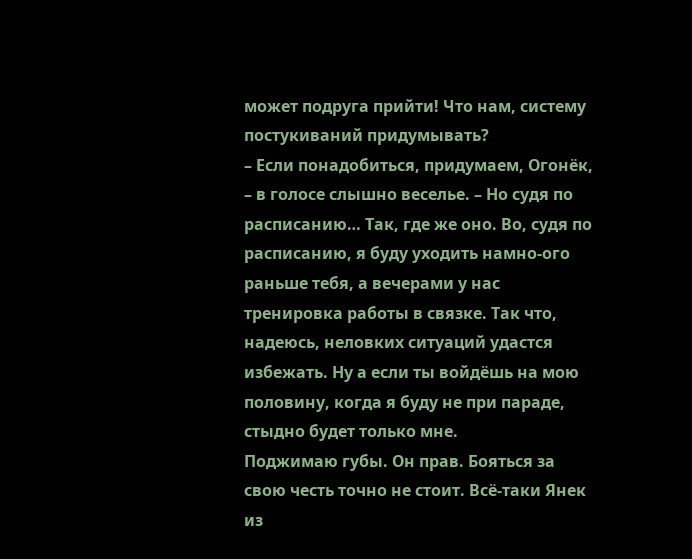может подруга прийти! Что нам, систему постукиваний придумывать?
– Если понадобиться, придумаем, Огонёк, – в голосе слышно веселье. – Но судя по расписанию… Так, где же оно. Во, судя по расписанию, я буду уходить намно-ого раньше тебя, а вечерами у нас тренировка работы в связке. Так что, надеюсь, неловких ситуаций удастся избежать. Ну а если ты войдёшь на мою половину, когда я буду не при параде, стыдно будет только мне.
Поджимаю губы. Он прав. Бояться за свою честь точно не стоит. Всё-таки Янек из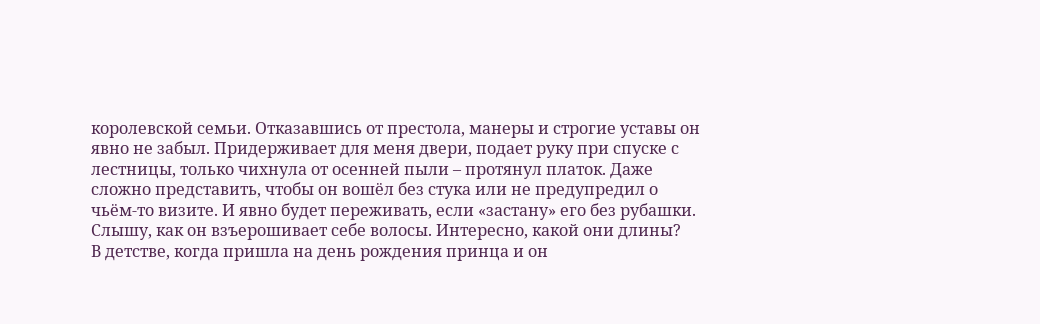королевской семьи. Отказавшись от престола, манеры и строгие уставы он явно не забыл. Придерживает для меня двери, подает руку при спуске с лестницы, только чихнула от осенней пыли – протянул платок. Даже сложно представить, чтобы он вошёл без стука или не предупредил о чьём-то визите. И явно будет переживать, если «застану» его без рубашки.
Слышу, как он взъерошивает себе волосы. Интересно, какой они длины?
В детстве, когда пришла на день рождения принца и он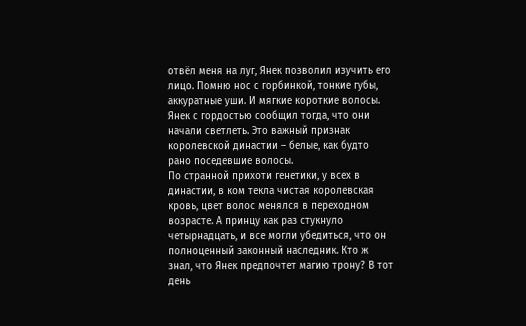отвёл меня на луг, Янек позволил изучить его лицо. Помню нос с горбинкой, тонкие губы, аккуратные уши. И мягкие короткие волосы. Янек с гордостью сообщил тогда, что они начали светлеть. Это важный признак королевской династии – белые, как будто рано поседевшие волосы.
По странной прихоти генетики, у всех в династии, в ком текла чистая королевская кровь, цвет волос менялся в переходном возрасте. А принцу как раз стукнуло четырнадцать, и все могли убедиться, что он полноценный законный наследник. Кто ж знал, что Янек предпочтет магию трону? В тот день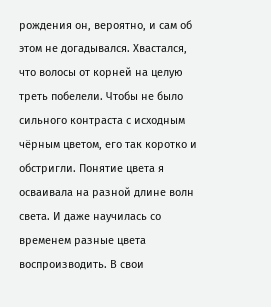рождения он, вероятно, и сам об этом не догадывался. Хвастался, что волосы от корней на целую треть побелели. Чтобы не было сильного контраста с исходным чёрным цветом, его так коротко и обстригли. Понятие цвета я осваивала на разной длине волн света. И даже научилась со временем разные цвета воспроизводить. В свои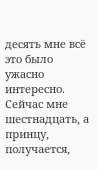десять мне всё это было ужасно интересно.
Сейчас мне шестнадцать, а принцу, получается,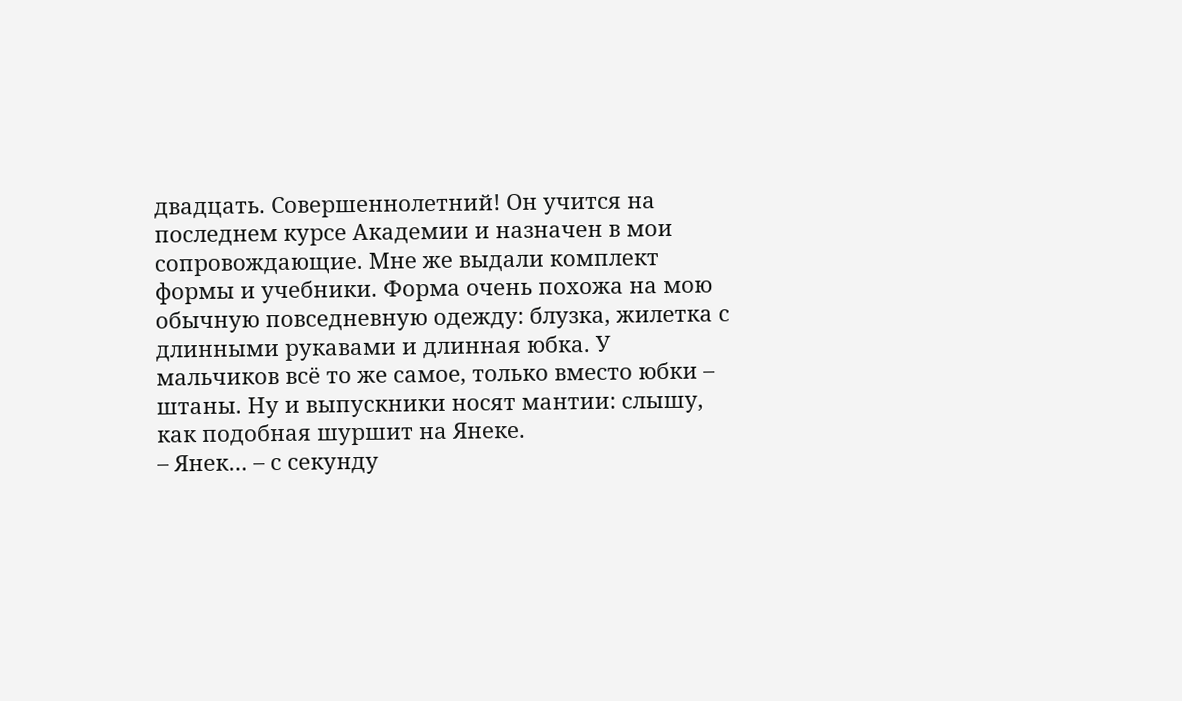двадцать. Совершеннолетний! Он учится на последнем курсе Академии и назначен в мои сопровождающие. Мне же выдали комплект формы и учебники. Форма очень похожа на мою обычную повседневную одежду: блузка, жилетка с длинными рукавами и длинная юбка. У мальчиков всё то же самое, только вместо юбки – штаны. Ну и выпускники носят мантии: слышу, как подобная шуршит на Янеке.
– Янек… – с секунду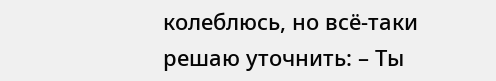колеблюсь, но всё-таки решаю уточнить: – Ты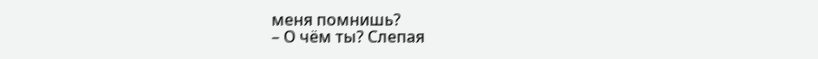меня помнишь?
– О чём ты? Слепая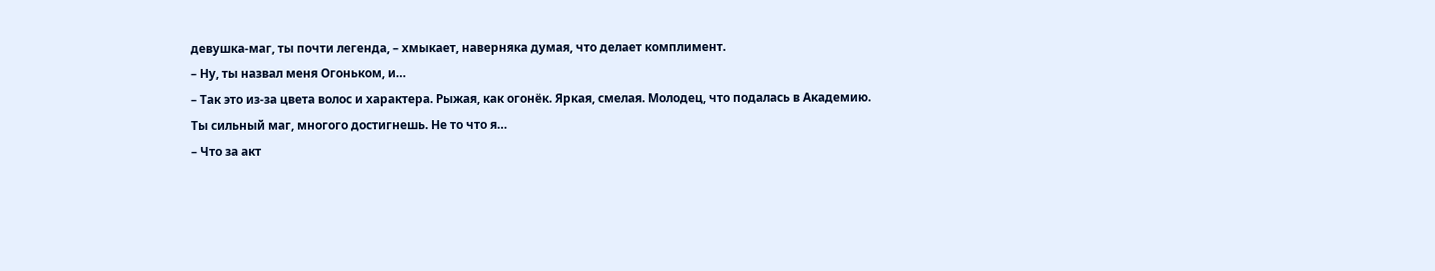девушка-маг, ты почти легенда, – хмыкает, наверняка думая, что делает комплимент.
– Ну, ты назвал меня Огоньком, и…
– Так это из-за цвета волос и характера. Рыжая, как огонёк. Яркая, смелая. Молодец, что подалась в Академию. Ты сильный маг, многого достигнешь. Не то что я…
– Что за акт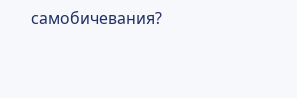самобичевания?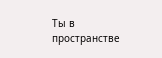Ты в пространстве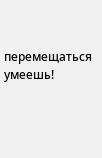перемещаться умеешь!